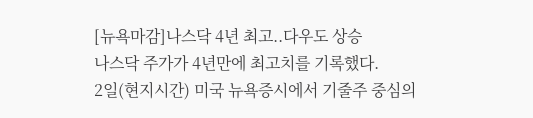[뉴욕마감]나스닥 4년 최고..다우도 상승
나스닥 주가가 4년만에 최고치를 기록했다.
2일(현지시간) 미국 뉴욕증시에서 기줄주 중심의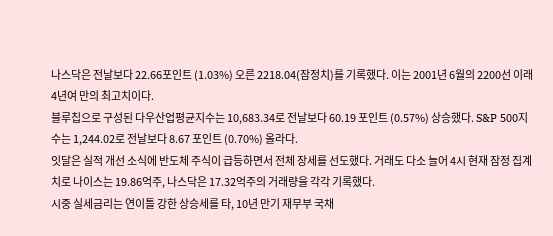나스닥은 전날보다 22.66포인트 (1.03%) 오른 2218.04(잠정치)를 기록했다. 이는 2001년 6월의 2200선 이래 4년여 만의 최고치이다.
블루칩으로 구성된 다우산업평균지수는 10,683.34로 전날보다 60.19 포인트 (0.57%) 상승했다. S&P 500지수는 1,244.02로 전날보다 8.67 포인트 (0.70%) 올라다.
잇달은 실적 개선 소식에 반도체 주식이 급등하면서 전체 장세를 선도했다. 거래도 다소 늘어 4시 현재 잠정 집계치로 나이스는 19.86억주, 나스닥은 17.32억주의 거래량을 각각 기록했다.
시중 실세금리는 연이틀 강한 상승세를 타, 10년 만기 재무부 국채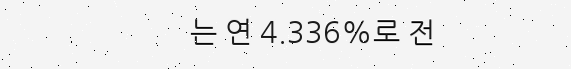는 연 4.336%로 전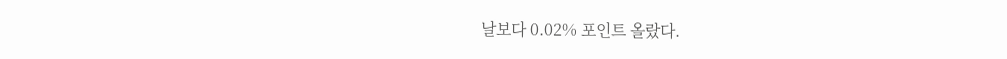날보다 0.02% 포인트 올랐다.